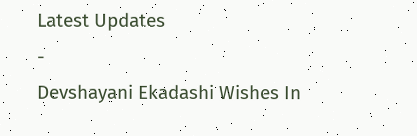Latest Updates
-
Devshayani Ekadashi Wishes In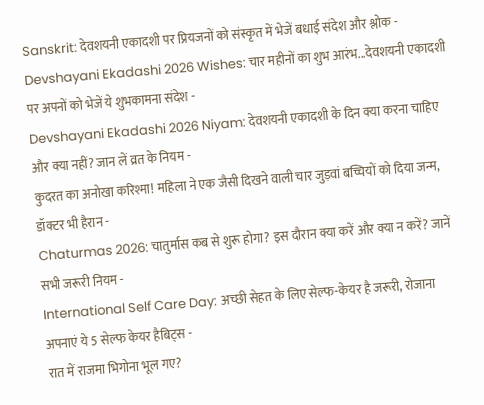Sanskrit: देवशयनी एकादशी पर प्रियजनों को संस्कृत में भेजें बधाई संदेश और श्लोक -
Devshayani Ekadashi 2026 Wishes: चार महीनों का शुभ आरंभ...देवशयनी एकादशी पर अपनों को भेजें ये शुभकामना संदेश -
Devshayani Ekadashi 2026 Niyam: देवशयनी एकादशी के दिन क्या करना चाहिए और क्या नहीं? जान लें व्रत के नियम -
कुदरत का अनोखा करिश्मा! महिला ने एक जैसी दिखने वाली चार जुड़वां बच्चियों को दिया जन्म, डॉक्टर भी हैरान -
Chaturmas 2026: चातुर्मास कब से शुरू होगा? इस दौरान क्या करें और क्या न करें? जानें सभी जरूरी नियम -
International Self Care Day: अच्छी सेहत के लिए सेल्फ-केयर है जरूरी, रोजाना अपनाएं ये 5 सेल्फ केयर हैबिट्स -
रात में राजमा भिगोना भूल गए?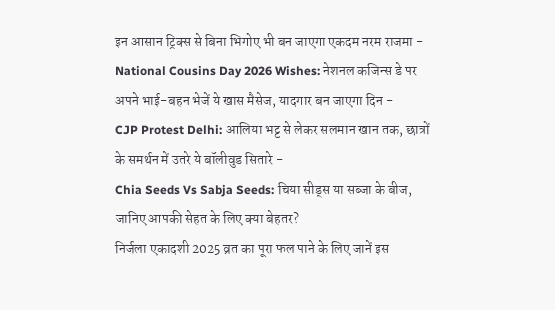इन आसान ट्रिक्स से बिना भिगोए भी बन जाएगा एकदम नरम राजमा -
National Cousins Day 2026 Wishes: नेशनल कजिन्स डे पर अपने भाई-बहन भेजें ये खास मैसेज, यादगार बन जाएगा दिन -
CJP Protest Delhi: आलिया भट्ट से लेकर सलमान खान तक, छात्रों के समर्थन में उतरे ये बॉलीवुड सितारे -
Chia Seeds Vs Sabja Seeds: चिया सीड्स या सब्जा के बीज, जानिए आपकी सेहत के लिए क्या बेहतर?
निर्जला एकादशी 2025 व्रत का पूरा फल पाने के लिए जानें इस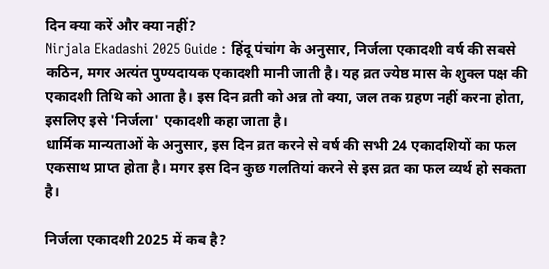दिन क्या करें और क्या नहीं?
Nirjala Ekadashi 2025 Guide : हिंदू पंचांग के अनुसार, निर्जला एकादशी वर्ष की सबसे कठिन, मगर अत्यंत पुण्यदायक एकादशी मानी जाती है। यह व्रत ज्येष्ठ मास के शुक्ल पक्ष की एकादशी तिथि को आता है। इस दिन व्रती को अन्न तो क्या, जल तक ग्रहण नहीं करना होता, इसलिए इसे 'निर्जला' एकादशी कहा जाता है।
धार्मिक मान्यताओं के अनुसार, इस दिन व्रत करने से वर्ष की सभी 24 एकादशियों का फल एकसाथ प्राप्त होता है। मगर इस दिन कुछ गलतियां करने से इस व्रत का फल व्यर्थ हो सकता है।

निर्जला एकादशी 2025 में कब है?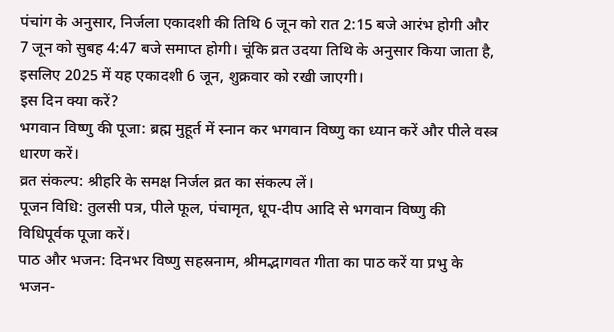पंचांग के अनुसार, निर्जला एकादशी की तिथि 6 जून को रात 2:15 बजे आरंभ होगी और 7 जून को सुबह 4:47 बजे समाप्त होगी। चूंकि व्रत उदया तिथि के अनुसार किया जाता है, इसलिए 2025 में यह एकादशी 6 जून, शुक्रवार को रखी जाएगी।
इस दिन क्या करें?
भगवान विष्णु की पूजा: ब्रह्म मुहूर्त में स्नान कर भगवान विष्णु का ध्यान करें और पीले वस्त्र धारण करें।
व्रत संकल्प: श्रीहरि के समक्ष निर्जल व्रत का संकल्प लें।
पूजन विधि: तुलसी पत्र, पीले फूल, पंचामृत, धूप-दीप आदि से भगवान विष्णु की विधिपूर्वक पूजा करें।
पाठ और भजन: दिनभर विष्णु सहस्रनाम, श्रीमद्भागवत गीता का पाठ करें या प्रभु के भजन-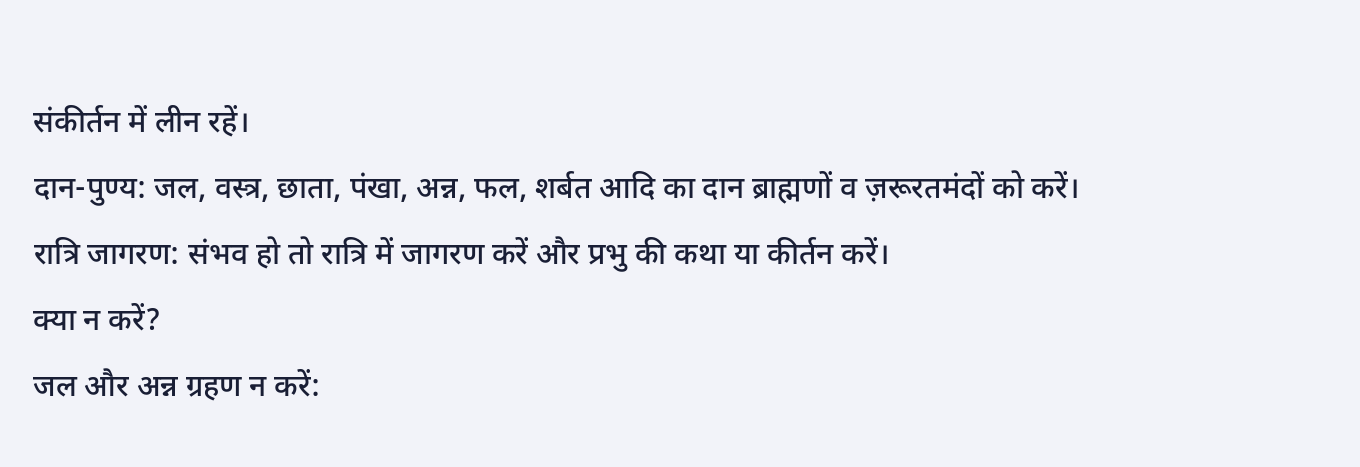संकीर्तन में लीन रहें।
दान-पुण्य: जल, वस्त्र, छाता, पंखा, अन्न, फल, शर्बत आदि का दान ब्राह्मणों व ज़रूरतमंदों को करें।
रात्रि जागरण: संभव हो तो रात्रि में जागरण करें और प्रभु की कथा या कीर्तन करें।
क्या न करें?
जल और अन्न ग्रहण न करें: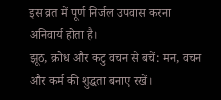इस व्रत में पूर्ण निर्जल उपवास करना अनिवार्य होता है।
झूठ, क्रोध और कटु वचन से बचें: मन, वचन और कर्म की शुद्धता बनाए रखें।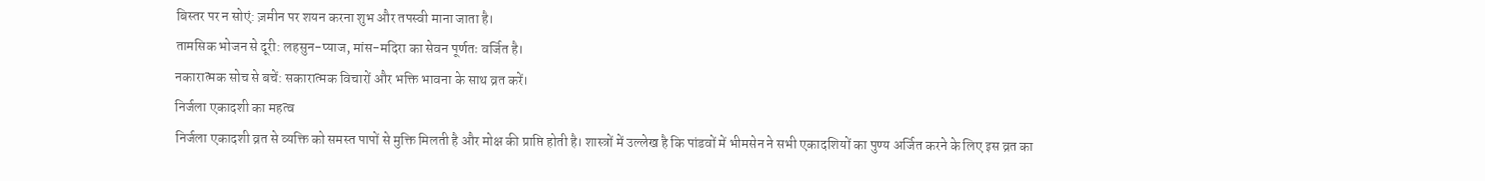बिस्तर पर न सोएं: ज़मीन पर शयन करना शुभ और तपस्वी माना जाता है।
तामसिक भोजन से दूरी: लहसुन-प्याज, मांस-मदिरा का सेवन पूर्णतः वर्जित है।
नकारात्मक सोच से बचें: सकारात्मक विचारों और भक्ति भावना के साथ व्रत करें।
निर्जला एकादशी का महत्व
निर्जला एकादशी व्रत से व्यक्ति को समस्त पापों से मुक्ति मिलती है और मोक्ष की प्राप्ति होती है। शास्त्रों में उल्लेख है कि पांडवों में भीमसेन ने सभी एकादशियों का पुण्य अर्जित करने के लिए इस व्रत का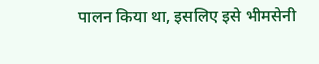पालन किया था, इसलिए इसे भीमसेनी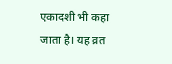एकादशी भी कहा जाता है। यह व्रत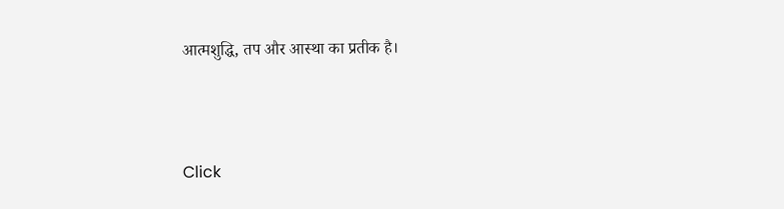आत्मशुद्धि, तप और आस्था का प्रतीक है।



Click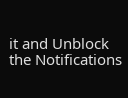it and Unblock the Notifications